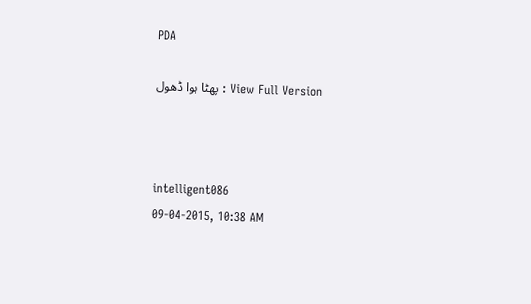PDA

View Full Version : پھٹا ہوا ڈھول



intelligent086
09-04-2015, 10:38 AM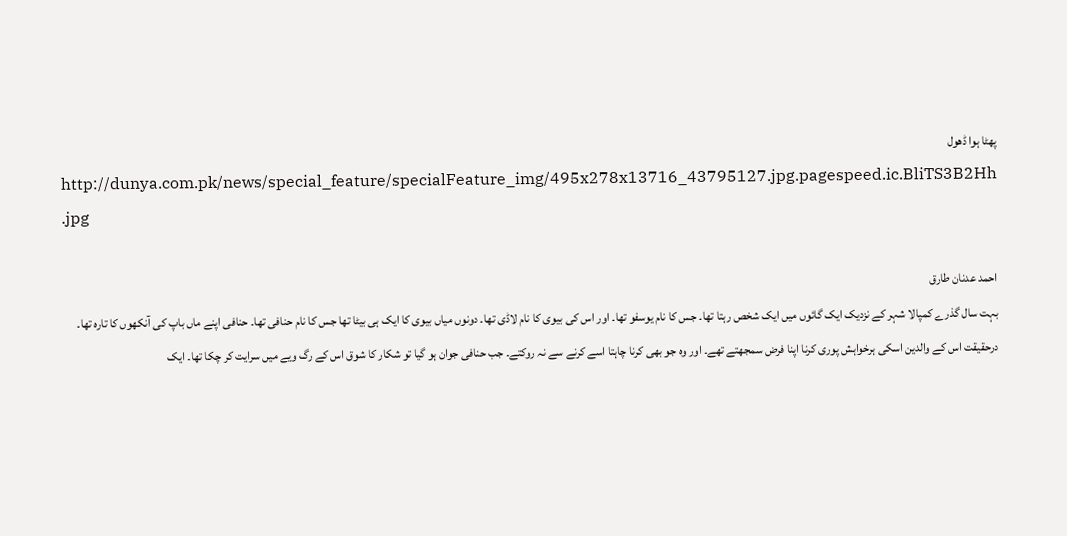پھٹا ہوا ڈھول
http://dunya.com.pk/news/special_feature/specialFeature_img/495x278x13716_43795127.jpg.pagespeed.ic.BliTS3B2Hh .jpg

احمد عدنان طارق
بہت سال گذرے کمپالا شہر کے نزدیک ایک گائوں میں ایک شخص رہتا تھا۔ جس کا نام یوسفو تھا۔ اور اس کی بیوی کا نام لاڈی تھا۔ دونوں میاں بیوی کا ایک ہی بیٹا تھا جس کا نام حنافی تھا۔ حنافی اپنے ماں باپ کی آنکھوں کا تارہ تھا۔ درحقیقت اس کے والدین اسکی ہرخواہش پوری کرنا اپنا فرض سمجھتے تھے۔ اور وہ جو بھی کرنا چاہتا اسے کرنے سے نہ روکتے۔ جب حنافی جوان ہو گیا تو شکار کا شوق اس کے رگ ویے میں سرایت کر چکا تھا۔ ایک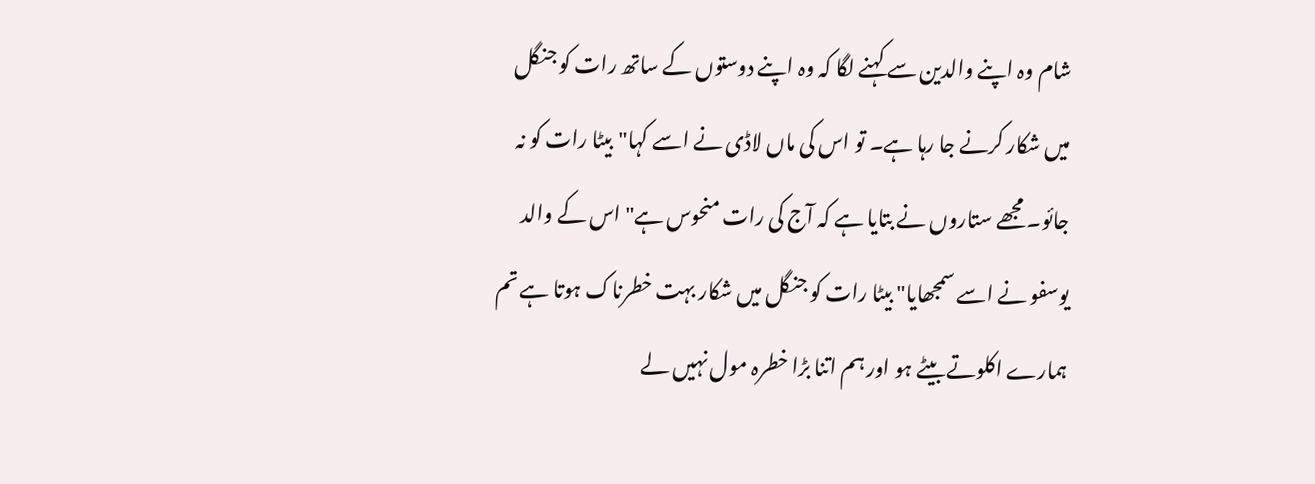شام وہ اپنے والدین سے کہنے لگا کہ وہ اپنے دوستوں کے ساتھ رات کو جنگل میں شکار کرنے جا رہا ہے۔ تو اس کی ماں لاڈی نے اسے کہا"بیٹا رات کو نہ جائو۔ مجھے ستاروں نے بتایا ہے کہ آج کی رات منحوس ہے" اس کے والد یوسفو نے اسے سمجھایا" بیٹا رات کو جنگل میں شکار بہت خطرناک ہوتا ہے تم ہمارے اکلوتے بیٹے ہو اور ہم اتنا بڑا خطرہ مول نہیں لے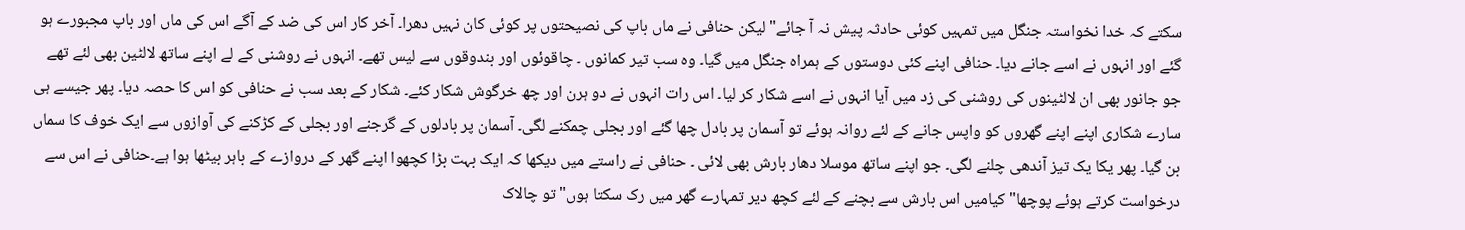سکتے کہ خدا نخواستہ جنگل میں تمہیں کوئی حادثہ پیش نہ آ جائے" لیکن حنافی نے ماں باپ کی نصیحتوں پر کوئی کان نہیں دھرا۔ آخر کار اس کی ضد کے آگے اس کی ماں اور باپ مجبورے ہو گئے اور انہوں نے اسے جانے دیا۔ حنافی اپنے کئی دوستوں کے ہمراہ جنگل میں گیا۔ وہ سب تیر کمانوں ۔ چاقوئوں اور بندوقوں سے لیس تھے۔ انہوں نے روشنی کے لے اپنے ساتھ لالٹین بھی لئے تھے جو جانور بھی ان لالٹینوں کی روشنی کی زد میں آیا انہوں نے اسے شکار کر لیا۔ اس رات انہوں نے دو ہرن اور چھ خرگوش شکار کئے۔ شکار کے بعد سب نے حنافی کو اس کا حصہ دیا۔ پھر جیسے ہی سارے شکاری اپنے اپنے گھروں کو واپس جانے کے لئے روانہ ہوئے تو آسمان پر بادل چھا گئے اور بجلی چمکنے لگی۔ آسمان پر بادلوں کے گرجنے اور بجلی کے کڑکنے کی آوازوں سے ایک خوف کا سماں بن گیا۔ پھر یکا یک تیز آندھی چلنے لگی۔ جو اپنے ساتھ موسلا دھار بارش بھی لائی ۔ حنافی نے راستے میں دیکھا کہ ایک بہت بڑا کچھوا اپنے گھر کے دروازے کے باہر بیٹھا ہوا ہے۔حنافی نے اس سے درخواست کرتے ہوئے پوچھا" کیامیں اس بارش سے بچنے کے لئے کچھ دیر تمہارے گھر میں رک سکتا ہوں" تو چالاک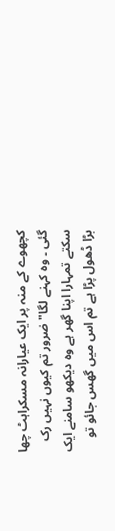کچھوے کے منہ پر ایک عیارانہ مسکراہٹ چھا گئی ۔ وہ کہنے لگا" ضرور تم کیوں نہیں رک سکتے تمہارا اپنا گھر ہے وہ دیکھو سامنے ایک بڑا ڈھول پڑا ہے تم اس میں گھس جائو تو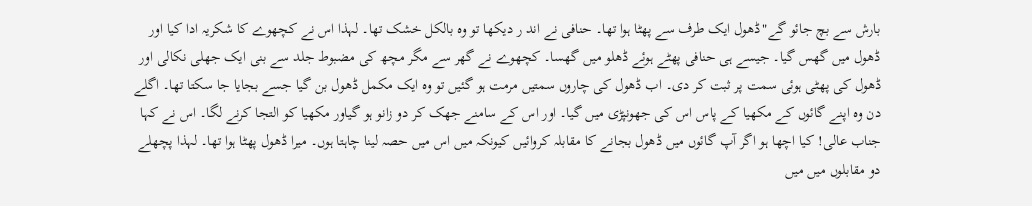بارش سے بچ جائو گے"ڈھول ایک طرف سے پھٹا ہوا تھا۔ حنافی نے اند ر دیکھا تو وہ بالکل خشک تھا۔ لہذا اس نے کچھوے کا شکریہ ادا کیا اور ڈھول میں گھس گیا۔ جیسے ہی حنافی پھٹے ہوئے ڈھلو میں گھسا۔ کچھوے نے گھر سے مگر مچھ کی مضبوط جلد سے بنی ایک جھلی نکالی اور ڈھول کی پھٹی ہوئی سمت پر ثبت کر دی۔ اب ڈھول کی چاروں سمتیں مرمت ہو گئیں تو وہ ایک مکمل ڈھول بن گیا جسے بجایا جا سکتا تھا۔ اگلے دن وہ اپنے گائوں کے مکھیا کے پاس اس کی جھونپڑی میں گیا۔ اور اس کے سامنے جھک کر دو زانو ہو گیاور مکھیا کو التجا کرنے لگا۔ اس نے کہا جناب عالی! کیا اچھا ہو اگر آپ گائوں میں ڈھول بجانے کا مقابلہ کروائیں کیونکہ میں اس میں حصہ لینا چاہتا ہوں۔ میرا ڈھول پھٹا ہوا تھا۔ لہذا پچھلے دو مقابلوں میں میں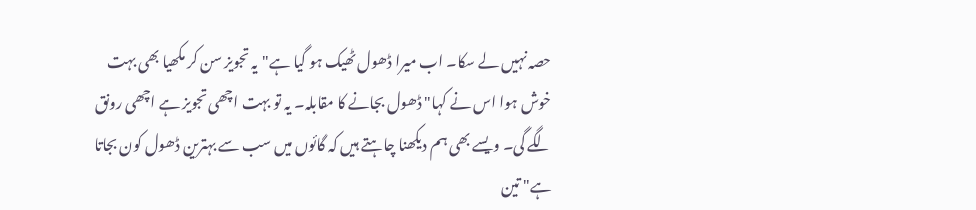حصہ نہیں لے سکا۔ اب میرا ڈھول ٹھیک ہو گیا ہے"یہ تجویز سن کر مکھیا بھی بہت خوش ہوا اس نے کہا" ڈھول بجانے کا مقابلہ۔ یہ تو بہت اچھی تجویز ہے اچھی رونق لگے گی۔ ویسے بھی ہم دیکھنا چاہتے ہیں کہ گائوں میں سب سے بہترین ڈھول کون بجاتا ہے" تین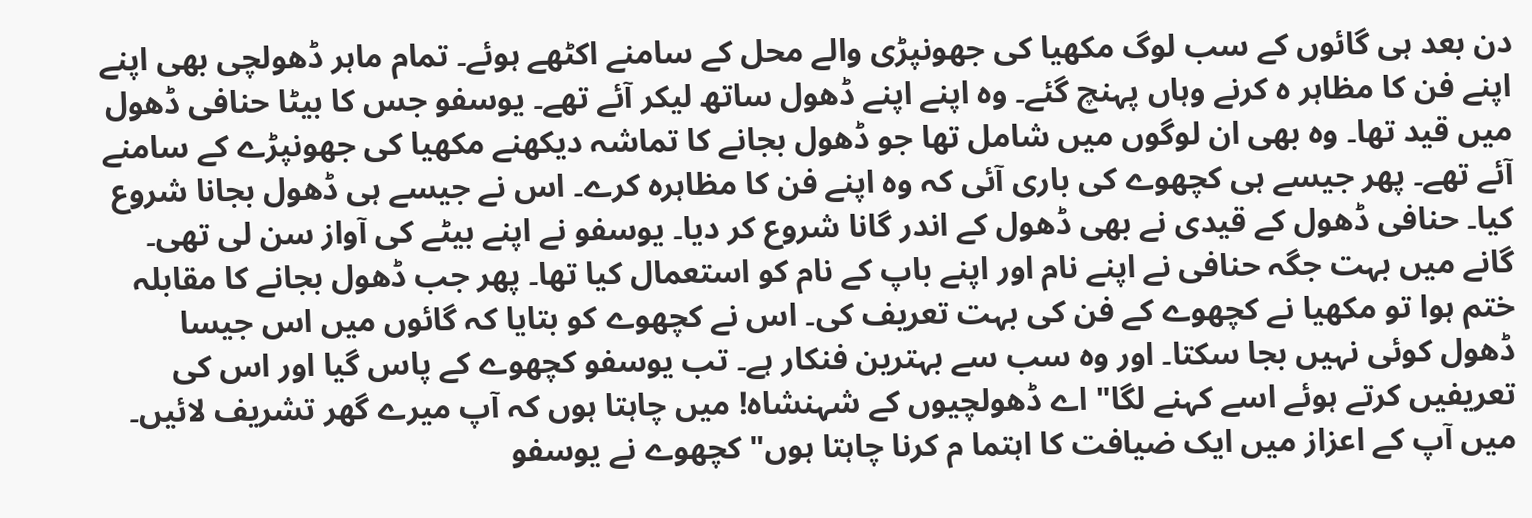دن بعد ہی گائوں کے سب لوگ مکھیا کی جھونپڑی والے محل کے سامنے اکٹھے ہوئے۔ تمام ماہر ڈھولچی بھی اپنے اپنے فن کا مظاہر ہ کرنے وہاں پہنچ گئے۔ وہ اپنے اپنے ڈھول ساتھ لیکر آئے تھے۔ یوسفو جس کا بیٹا حنافی ڈھول میں قید تھا۔ وہ بھی ان لوگوں میں شامل تھا جو ڈھول بجانے کا تماشہ دیکھنے مکھیا کی جھونپڑے کے سامنے آئے تھے۔ پھر جیسے ہی کچھوے کی باری آئی کہ وہ اپنے فن کا مظاہرہ کرے۔ اس نے جیسے ہی ڈھول بجانا شروع کیا۔ حنافی ڈھول کے قیدی نے بھی ڈھول کے اندر گانا شروع کر دیا۔ یوسفو نے اپنے بیٹے کی آواز سن لی تھی۔ گانے میں بہت جگہ حنافی نے اپنے نام اور اپنے باپ کے نام کو استعمال کیا تھا۔ پھر جب ڈھول بجانے کا مقابلہ ختم ہوا تو مکھیا نے کچھوے کے فن کی بہت تعریف کی۔ اس نے کچھوے کو بتایا کہ گائوں میں اس جیسا ڈھول کوئی نہیں بجا سکتا۔ اور وہ سب سے بہترین فنکار ہے۔ تب یوسفو کچھوے کے پاس گیا اور اس کی تعریفیں کرتے ہوئے اسے کہنے لگا" اے ڈھولچیوں کے شہنشاہ! میں چاہتا ہوں کہ آپ میرے گھر تشریف لائیں۔ میں آپ کے اعزاز میں ایک ضیافت کا اہتما م کرنا چاہتا ہوں" کچھوے نے یوسفو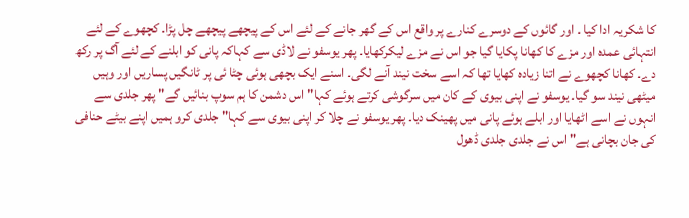کا شکریہ ادا کیا ۔ اور گائوں کے دوسرے کنارے پر واقع اس کے گھر جانے کے لئے اس کے پیچھے پیچھے چل پڑا۔ کچھوے کے لئے انتہائی عمدہ اور مزے کا کھانا پکایا گیا جو اس نے مزے لیکرکھایا۔ پھر یوسفو نے لاڈی سے کہاکہ پانی کو ابلنے کے لئے آگ پر رکھ دے۔ کھانا کچھوے نے اتنا زیادہ کھایا تھا کہ اسے سخت نیند آنے لگی۔ اسنے ایک بچھی ہوئی چٹا ئی پر ٹانگیں پساریں اور وہیں میٹھی نیند سو گیا۔ یوسفو نے اپنی بیوی کے کان میں سرگوشی کرتے ہوئے کہا" اس دشمن کا ہم سوپ بنائیں گے" پھر جلدی سے انہوں نے اسے اٹھایا اور ابلے ہوئے پانی میں پھینک دیا۔ پھر یوسفو نے چلا کر اپنی بیوی سے کہا" جلدی کرو ہمیں اپنے بیٹے حنافی کی جان بچانی ہے" اس نے جلدی جلدی ڈھول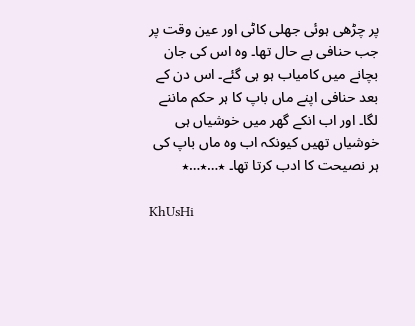پر چڑھی ہوئی جھلی کاٹی اور عین وقت پر جب حنافی بے حال تھا۔ وہ اس کی جان بچانے میں کامیاب ہو ہی گئے۔ اس دن کے بعد حنافی اپنے ماں باپ کا ہر حکم ماننے لگا۔ اور اب انکے گھر میں خوشیاں ہی خوشیاں تھیں کیونکہ اب وہ ماں باپ کی ہر نصیحت کا ادب کرتا تھا۔ ٭…٭…٭

KhUsHi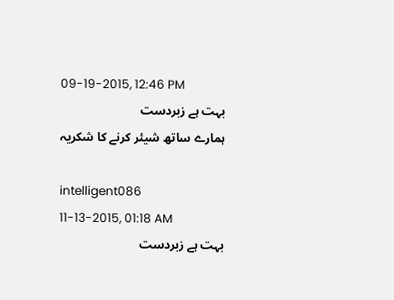09-19-2015, 12:46 PM
بہت ہے زبردست
ہمارے ساتھ شیئر کرنے کا شکریہ

intelligent086
11-13-2015, 01:18 AM
بہت ہے زبردست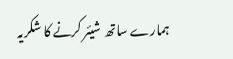ہمارے ساتھ شیئر کرنے کا شکریہ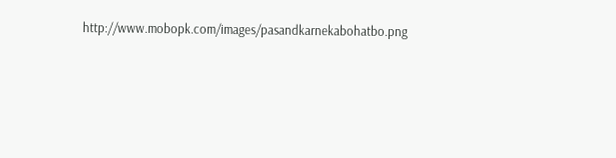http://www.mobopk.com/images/pasandkarnekabohatbo.png